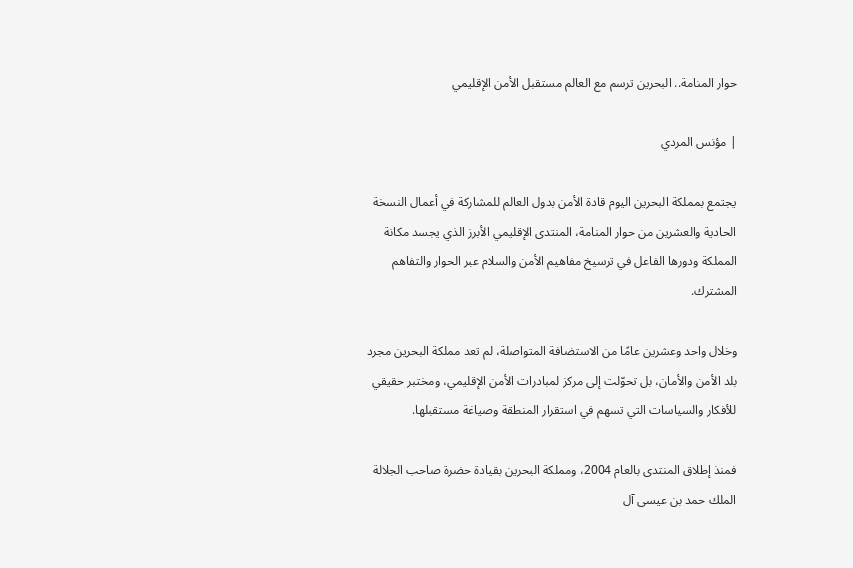حوار المنامة.. البحرين ترسم مع العالم مستقبل الأمن الإقليمي

| مؤنس المردي

يجتمع بمملكة البحرين اليوم قادة الأمن بدول العالم للمشاركة في أعمال النسخة الحادية والعشرين من حوار المنامة، المنتدى الإقليمي الأبرز الذي يجسد مكانة المملكة ودورها الفاعل في ترسيخ مفاهيم الأمن والسلام عبر الحوار والتفاهم المشترك.

وخلال واحد وعشرين عامًا من الاستضافة المتواصلة، لم تعد مملكة البحرين مجرد بلد الأمن والأمان، بل تحوّلت إلى مركز لمبادرات الأمن الإقليمي، ومختبر حقيقي للأفكار والسياسات التي تسهم في استقرار المنطقة وصياغة مستقبلها.

فمنذ إطلاق المنتدى بالعام 2004، ومملكة البحرين بقيادة حضرة صاحب الجلالة الملك حمد بن عيسى آل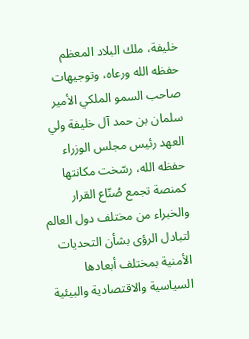خليفة، ملك البلاد المعظم حفظه الله ورعاه، وتوجيهات صاحب السمو الملكي الأمير سلمان بن حمد آل خليفة ولي العهد رئيس مجلس الوزراء حفظه الله، رسّخت مكانتها كمنصة تجمع صُنّاع القرار والخبراء من مختلف دول العالم لتبادل الرؤى بشأن التحديات الأمنية بمختلف أبعادها السياسية والاقتصادية والبيئية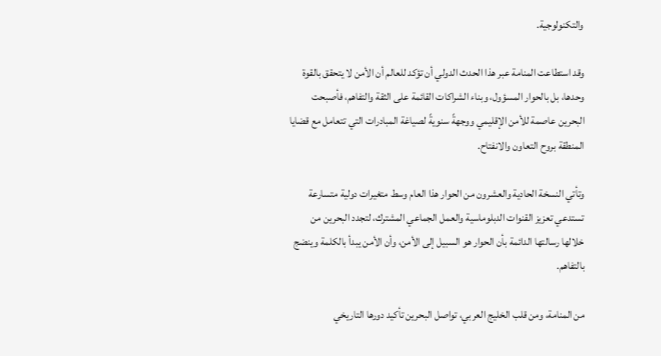والتكنولوجية.

وقد استطاعت المنامة عبر هذا الحدث الدولي أن تؤكد للعالم أن الأمن لا يتحقق بالقوة وحدها، بل بالحوار المسؤول، وبناء الشراكات القائمة على الثقة والتفاهم، فأصبحت البحرين عاصمة للأمن الإقليمي ووجهةً سنويةً لصياغة المبادرات التي تتعامل مع قضايا المنطقة بروح التعاون والانفتاح.

وتأتي النسخة الحادية والعشرون من الحوار هذا العام وسط متغيرات دولية متسارعة تستدعي تعزيز القنوات الدبلوماسية والعمل الجماعي المشترك، لتجدد البحرين من خلالها رسالتها الدائمة بأن الحوار هو السبيل إلى الأمن، وأن الأمن يبدأ بالكلمة وينضج بالتفاهم.

من المنامة، ومن قلب الخليج العربي، تواصل البحرين تأكيد دورها التاريخي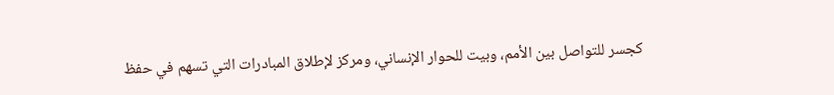كجسر للتواصل بين الأمم، وبيت للحوار الإنساني، ومركز لإطلاق المبادرات التي تسهم في حفظ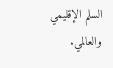السلم الإقليمي والعالمي.